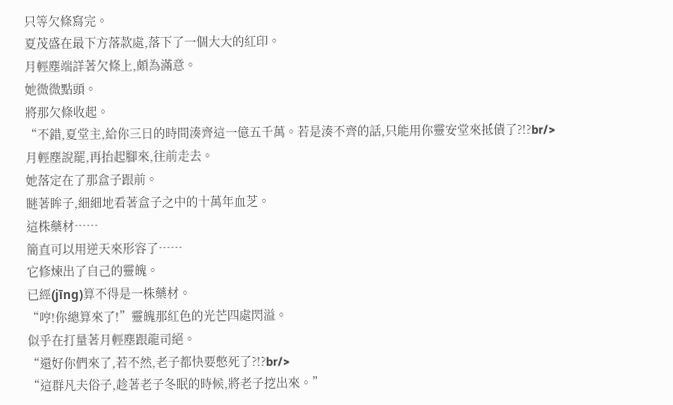只等欠條寫完。
夏茂盛在最下方落款處,落下了一個大大的紅印。
月輕塵端詳著欠條上,頗為滿意。
她微微點頭。
將那欠條收起。
“不錯,夏堂主,給你三日的時間湊齊這一億五千萬。若是湊不齊的話,只能用你靈安堂來抵債了?!?br/>
月輕塵說罷,再抬起腳來,往前走去。
她落定在了那盒子跟前。
瞇著眸子,細細地看著盒子之中的十萬年血芝。
這株藥材……
簡直可以用逆天來形容了……
它修煉出了自己的靈魄。
已經(jīng)算不得是一株藥材。
“哼!你總算來了!”靈魄那紅色的光芒四處閃溢。
似乎在打量著月輕塵跟龍司絕。
“還好你們來了,若不然,老子都快要憋死了?!?br/>
“這群凡夫俗子,趁著老子冬眠的時候,將老子挖出來。”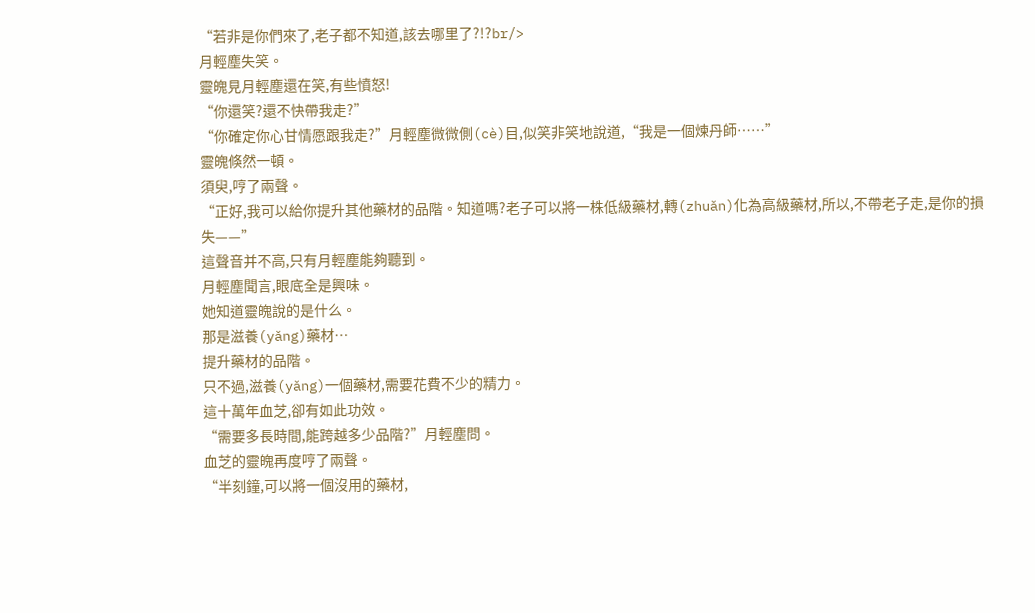“若非是你們來了,老子都不知道,該去哪里了?!?br/>
月輕塵失笑。
靈魄見月輕塵還在笑,有些憤怒!
“你還笑?還不快帶我走?”
“你確定你心甘情愿跟我走?”月輕塵微微側(cè)目,似笑非笑地說道,“我是一個煉丹師……”
靈魄倏然一頓。
須臾,哼了兩聲。
“正好,我可以給你提升其他藥材的品階。知道嗎?老子可以將一株低級藥材,轉(zhuǎn)化為高級藥材,所以,不帶老子走,是你的損失——”
這聲音并不高,只有月輕塵能夠聽到。
月輕塵聞言,眼底全是興味。
她知道靈魄說的是什么。
那是滋養(yǎng)藥材…
提升藥材的品階。
只不過,滋養(yǎng)一個藥材,需要花費不少的精力。
這十萬年血芝,卻有如此功效。
“需要多長時間,能跨越多少品階?”月輕塵問。
血芝的靈魄再度哼了兩聲。
“半刻鐘,可以將一個沒用的藥材,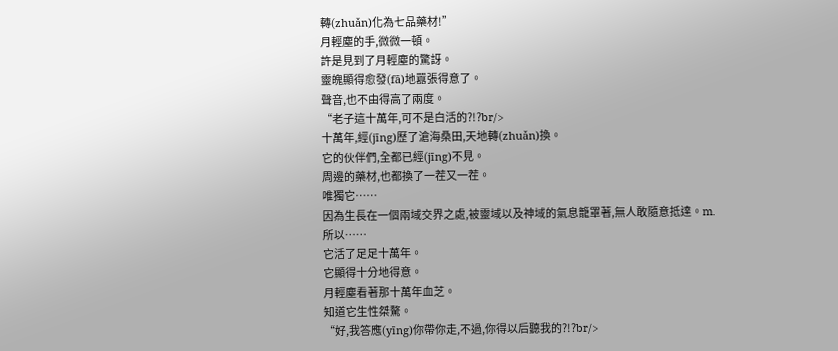轉(zhuǎn)化為七品藥材!”
月輕塵的手,微微一頓。
許是見到了月輕塵的驚訝。
靈魄顯得愈發(fā)地囂張得意了。
聲音,也不由得高了兩度。
“老子這十萬年,可不是白活的?!?br/>
十萬年,經(jīng)歷了滄海桑田,天地轉(zhuǎn)換。
它的伙伴們,全都已經(jīng)不見。
周邊的藥材,也都換了一茬又一茬。
唯獨它……
因為生長在一個兩域交界之處,被靈域以及神域的氣息籠罩著,無人敢隨意抵達。m.
所以……
它活了足足十萬年。
它顯得十分地得意。
月輕塵看著那十萬年血芝。
知道它生性桀驁。
“好,我答應(yīng)你帶你走,不過,你得以后聽我的?!?br/>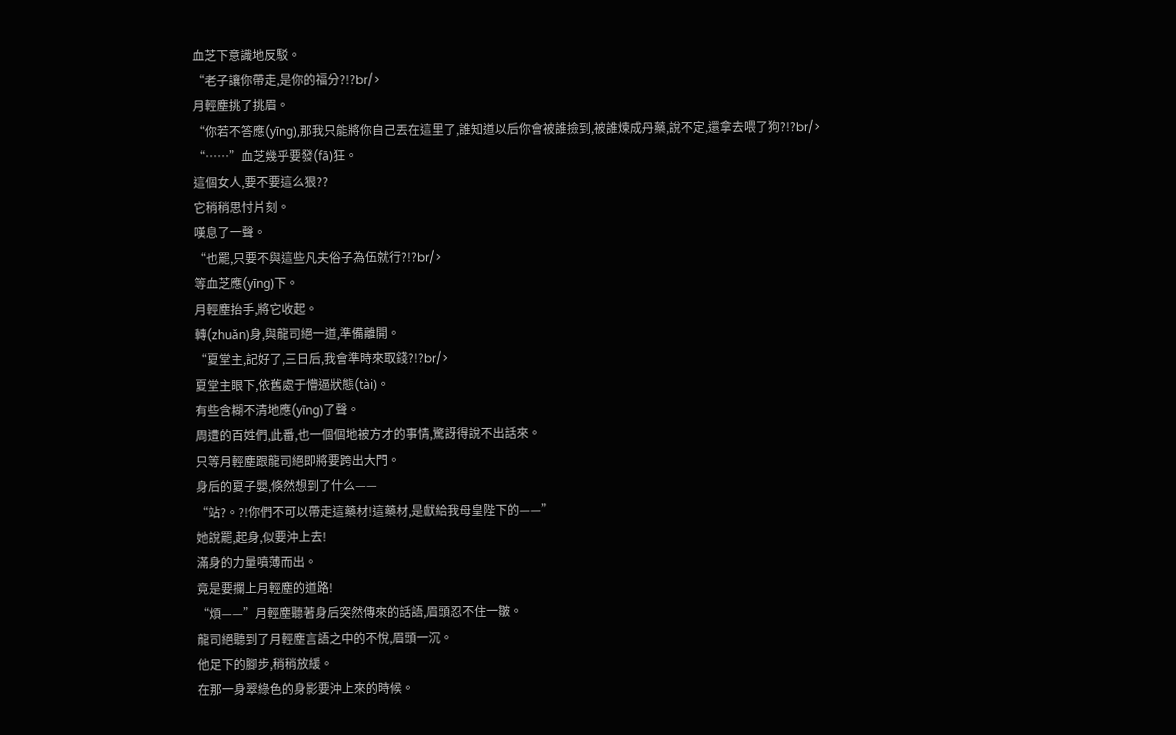血芝下意識地反駁。
“老子讓你帶走,是你的福分?!?br/>
月輕塵挑了挑眉。
“你若不答應(yīng),那我只能將你自己丟在這里了,誰知道以后你會被誰撿到,被誰煉成丹藥,說不定,還拿去喂了狗?!?br/>
“……”血芝幾乎要發(fā)狂。
這個女人,要不要這么狠??
它稍稍思忖片刻。
嘆息了一聲。
“也罷,只要不與這些凡夫俗子為伍就行?!?br/>
等血芝應(yīng)下。
月輕塵抬手,將它收起。
轉(zhuǎn)身,與龍司絕一道,準備離開。
“夏堂主,記好了,三日后,我會準時來取錢?!?br/>
夏堂主眼下,依舊處于懵逼狀態(tài)。
有些含糊不清地應(yīng)了聲。
周遭的百姓們,此番,也一個個地被方才的事情,驚訝得說不出話來。
只等月輕塵跟龍司絕即將要跨出大門。
身后的夏子嬰,倏然想到了什么——
“站?。?!你們不可以帶走這藥材!這藥材,是獻給我母皇陛下的——”
她說罷,起身,似要沖上去!
滿身的力量噴薄而出。
竟是要攔上月輕塵的道路!
“煩——”月輕塵聽著身后突然傳來的話語,眉頭忍不住一皺。
龍司絕聽到了月輕塵言語之中的不悅,眉頭一沉。
他足下的腳步,稍稍放緩。
在那一身翠綠色的身影要沖上來的時候。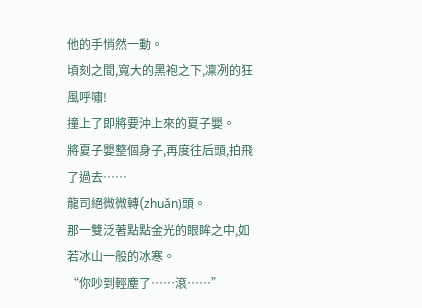他的手悄然一動。
頃刻之間,寬大的黑袍之下,凜冽的狂風呼嘯!
撞上了即將要沖上來的夏子嬰。
將夏子嬰整個身子,再度往后頭,拍飛了過去……
龍司絕微微轉(zhuǎn)頭。
那一雙泛著點點金光的眼眸之中,如若冰山一般的冰寒。
“你吵到輕塵了……滾……”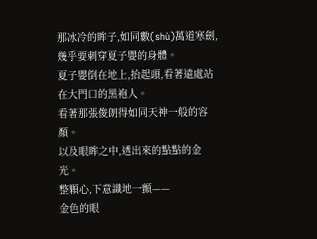那冰冷的眸子,如同數(shù)萬道寒劍,幾乎要刺穿夏子嬰的身體。
夏子嬰倒在地上,抬起頭,看著遠處站在大門口的黑袍人。
看著那張俊朗得如同天神一般的容顏。
以及眼眸之中,透出來的點點的金光。
整顆心,下意識地一顫——
金色的眼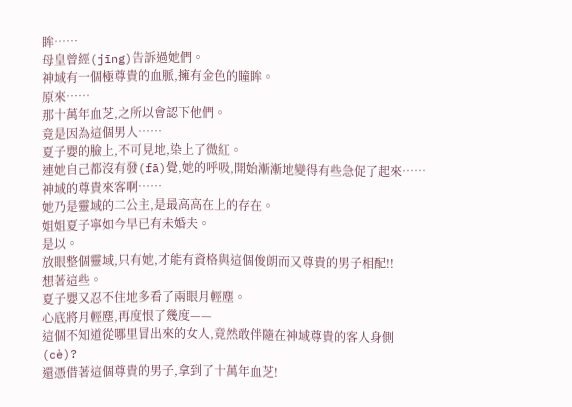眸……
母皇曾經(jīng)告訴過她們。
神域有一個極尊貴的血脈,擁有金色的瞳眸。
原來……
那十萬年血芝,之所以會認下他們。
竟是因為這個男人……
夏子嬰的臉上,不可見地,染上了微紅。
連她自己都沒有發(fā)覺,她的呼吸,開始漸漸地變得有些急促了起來……
神域的尊貴來客啊……
她乃是靈域的二公主,是最高高在上的存在。
姐姐夏子寧如今早已有未婚夫。
是以。
放眼整個靈域,只有她,才能有資格與這個俊朗而又尊貴的男子相配!!
想著這些。
夏子嬰又忍不住地多看了兩眼月輕塵。
心底將月輕塵,再度恨了幾度——
這個不知道從哪里冒出來的女人,竟然敢伴隨在神域尊貴的客人身側(cè)?
還憑借著這個尊貴的男子,拿到了十萬年血芝!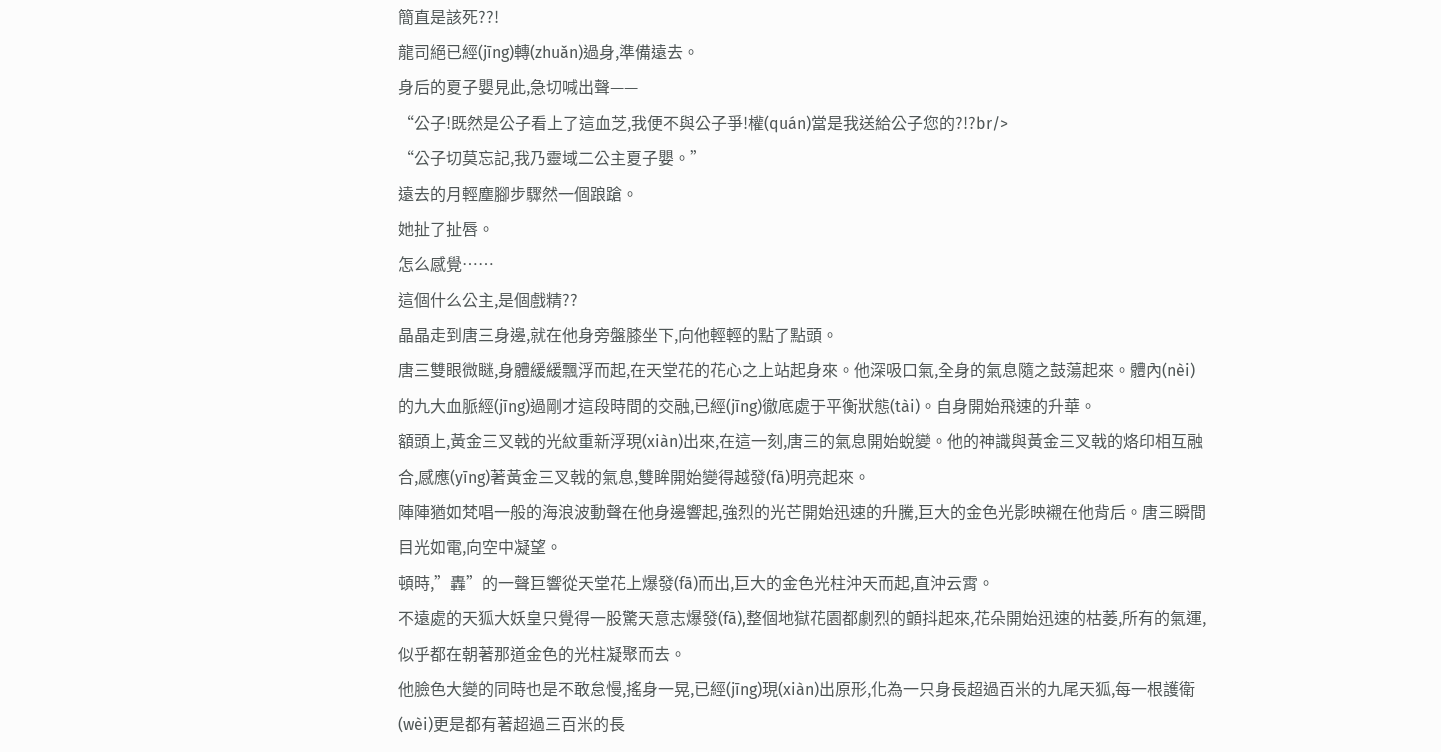簡直是該死??!
龍司絕已經(jīng)轉(zhuǎn)過身,準備遠去。
身后的夏子嬰見此,急切喊出聲——
“公子!既然是公子看上了這血芝,我便不與公子爭!權(quán)當是我送給公子您的?!?br/>
“公子切莫忘記,我乃靈域二公主夏子嬰。”
遠去的月輕塵腳步驟然一個踉蹌。
她扯了扯唇。
怎么感覺……
這個什么公主,是個戲精??
晶晶走到唐三身邊,就在他身旁盤膝坐下,向他輕輕的點了點頭。
唐三雙眼微瞇,身體緩緩飄浮而起,在天堂花的花心之上站起身來。他深吸口氣,全身的氣息隨之鼓蕩起來。體內(nèi)的九大血脈經(jīng)過剛才這段時間的交融,已經(jīng)徹底處于平衡狀態(tài)。自身開始飛速的升華。
額頭上,黃金三叉戟的光紋重新浮現(xiàn)出來,在這一刻,唐三的氣息開始蛻變。他的神識與黃金三叉戟的烙印相互融合,感應(yīng)著黃金三叉戟的氣息,雙眸開始變得越發(fā)明亮起來。
陣陣猶如梵唱一般的海浪波動聲在他身邊響起,強烈的光芒開始迅速的升騰,巨大的金色光影映襯在他背后。唐三瞬間目光如電,向空中凝望。
頓時,”轟”的一聲巨響從天堂花上爆發(fā)而出,巨大的金色光柱沖天而起,直沖云霄。
不遠處的天狐大妖皇只覺得一股驚天意志爆發(fā),整個地獄花園都劇烈的顫抖起來,花朵開始迅速的枯萎,所有的氣運,似乎都在朝著那道金色的光柱凝聚而去。
他臉色大變的同時也是不敢怠慢,搖身一晃,已經(jīng)現(xiàn)出原形,化為一只身長超過百米的九尾天狐,每一根護衛(wèi)更是都有著超過三百米的長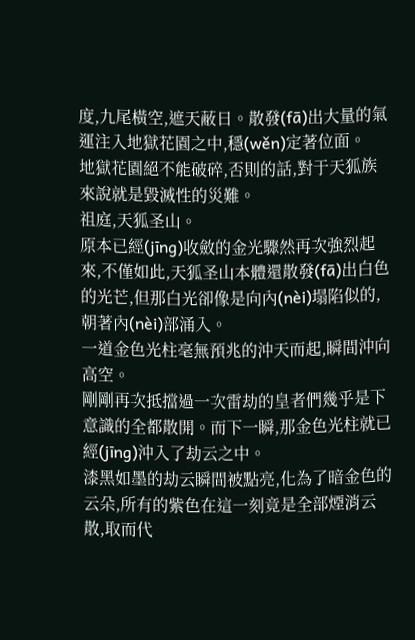度,九尾橫空,遮天蔽日。散發(fā)出大量的氣運注入地獄花園之中,穩(wěn)定著位面。
地獄花園絕不能破碎,否則的話,對于天狐族來說就是毀滅性的災難。
祖庭,天狐圣山。
原本已經(jīng)收斂的金光驟然再次強烈起來,不僅如此,天狐圣山本體還散發(fā)出白色的光芒,但那白光卻像是向內(nèi)塌陷似的,朝著內(nèi)部涌入。
一道金色光柱毫無預兆的沖天而起,瞬間沖向高空。
剛剛再次抵擋過一次雷劫的皇者們幾乎是下意識的全都散開。而下一瞬,那金色光柱就已經(jīng)沖入了劫云之中。
漆黑如墨的劫云瞬間被點亮,化為了暗金色的云朵,所有的紫色在這一刻竟是全部煙消云散,取而代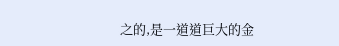之的,是一道道巨大的金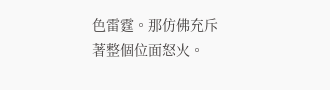色雷霆。那仿佛充斥著整個位面怒火。